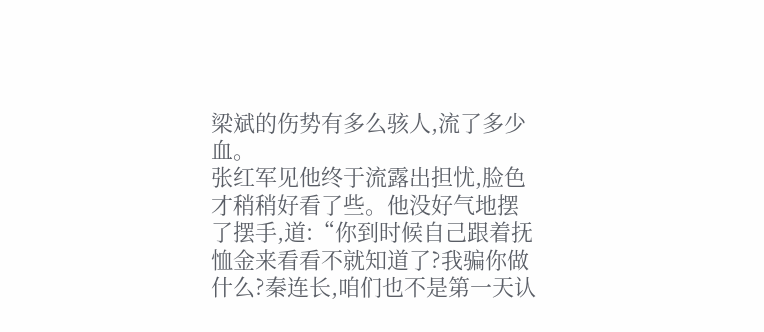梁斌的伤势有多么骇人,流了多少血。
张红军见他终于流露出担忧,脸色才稍稍好看了些。他没好气地摆了摆手,道:“你到时候自己跟着抚恤金来看看不就知道了?我骗你做什么?秦连长,咱们也不是第一天认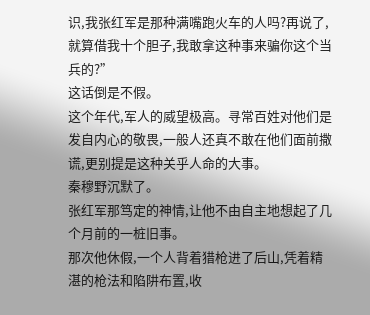识,我张红军是那种满嘴跑火车的人吗?再说了,就算借我十个胆子,我敢拿这种事来骗你这个当兵的?”
这话倒是不假。
这个年代,军人的威望极高。寻常百姓对他们是发自内心的敬畏,一般人还真不敢在他们面前撒谎,更别提是这种关乎人命的大事。
秦穆野沉默了。
张红军那笃定的神情,让他不由自主地想起了几个月前的一桩旧事。
那次他休假,一个人背着猎枪进了后山,凭着精湛的枪法和陷阱布置,收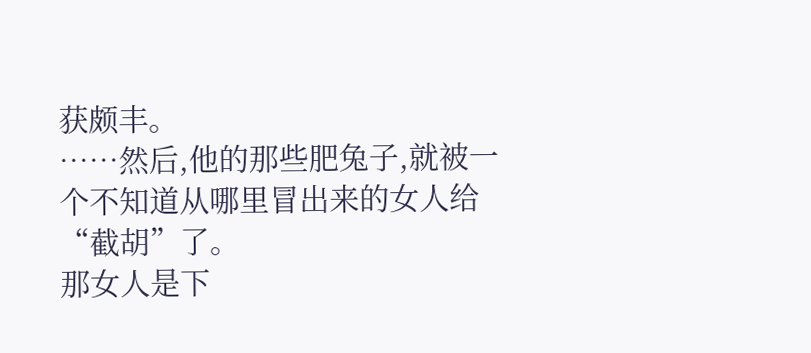获颇丰。
……然后,他的那些肥兔子,就被一个不知道从哪里冒出来的女人给“截胡”了。
那女人是下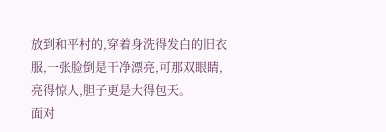放到和平村的,穿着身洗得发白的旧衣服,一张脸倒是干净漂亮,可那双眼睛,亮得惊人,胆子更是大得包天。
面对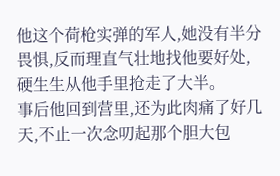他这个荷枪实弹的军人,她没有半分畏惧,反而理直气壮地找他要好处,硬生生从他手里抢走了大半。
事后他回到营里,还为此肉痛了好几天,不止一次念叨起那个胆大包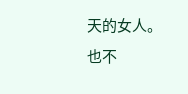天的女人。
也不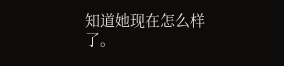知道她现在怎么样了。